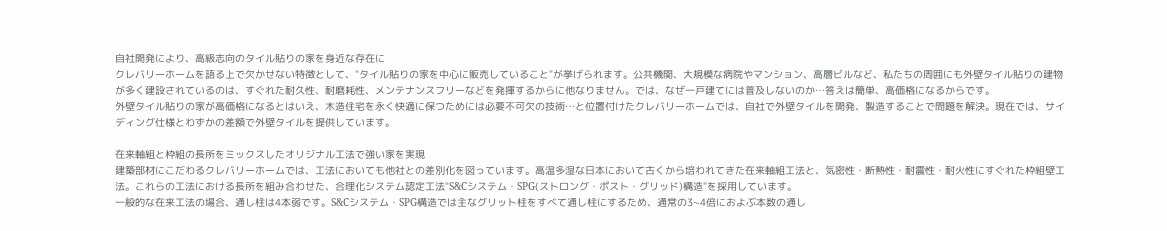自社開発により、高級志向のタイル貼りの家を身近な存在に
クレバリーホームを語る上で欠かせない特徴として、"タイル貼りの家を中心に販売していること"が挙げられます。公共機関、大規模な病院やマンション、高層ビルなど、私たちの周囲にも外壁タイル貼りの建物が多く建設されているのは、すぐれた耐久性、耐磨耗性、メンテナンスフリーなどを発揮するからに他なりません。では、なぜ一戸建てには普及しないのか…答えは簡単、高価格になるからです。
外壁タイル貼りの家が高価格になるとはいえ、木造住宅を永く快適に保つためには必要不可欠の技術…と位置付けたクレバリーホームでは、自社で外壁タイルを開発、製造することで問題を解決。現在では、サイディング仕様とわずかの差額で外壁タイルを提供しています。

在来軸組と枠組の長所をミックスしたオリジナル工法で強い家を実現
建築部材にこだわるクレバリーホームでは、工法においても他社との差別化を図っています。高温多湿な日本において古くから培われてきた在来軸組工法と、気密性・断熱性・耐震性・耐火性にすぐれた枠組壁工法。これらの工法における長所を組み合わせた、合理化システム認定工法"S&Cシステム・SPG(ストロング・ポスト・グリッド)構造"を採用しています。
一般的な在来工法の場合、通し柱は4本弱です。S&Cシステム・SPG構造では主なグリット柱をすべて通し柱にするため、通常の3~4倍におよぶ本数の通し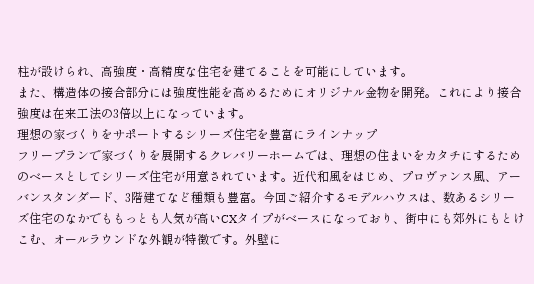柱が設けられ、高強度・高精度な住宅を建てることを可能にしています。
また、構造体の接合部分には強度性能を高めるためにオリジナル金物を開発。これにより接合強度は在来工法の3倍以上になっています。
理想の家づくりをサポートするシリーズ住宅を豊富にラインナップ
フリープランで家づくりを展開するクレバリーホームでは、理想の住まいをカタチにするためのベースとしてシリーズ住宅が用意されています。近代和風をはじめ、プロヴァンス風、アーバンスタンダード、3階建てなど種類も豊富。今回ご紹介するモデルハウスは、数あるシリーズ住宅のなかでももっとも人気が高いCXタイプがベースになっており、街中にも郊外にもとけこむ、オールラウンドな外観が特徴です。外壁に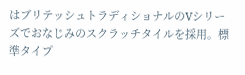はブリテッシュトラディショナルのVシリーズでおなじみのスクラッチタイルを採用。標準タイプ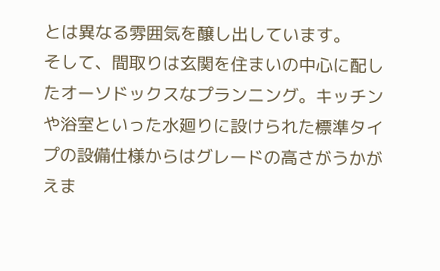とは異なる雰囲気を醸し出しています。
そして、間取りは玄関を住まいの中心に配したオーソドックスなプランニング。キッチンや浴室といった水廻りに設けられた標準タイプの設備仕様からはグレードの高さがうかがえま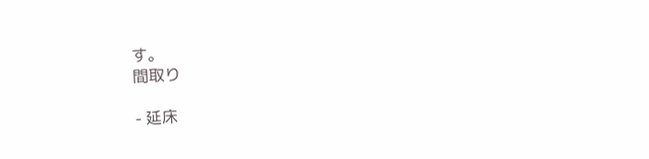す。
間取り

- 延床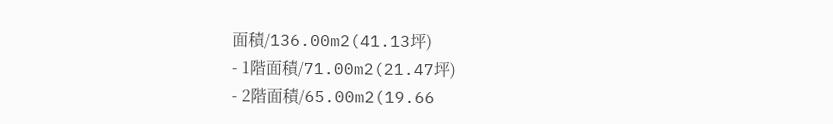面積/136.00m2(41.13坪)
- 1階面積/71.00m2(21.47坪)
- 2階面積/65.00m2(19.66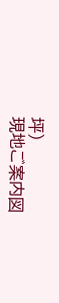坪)
現地ご案内図